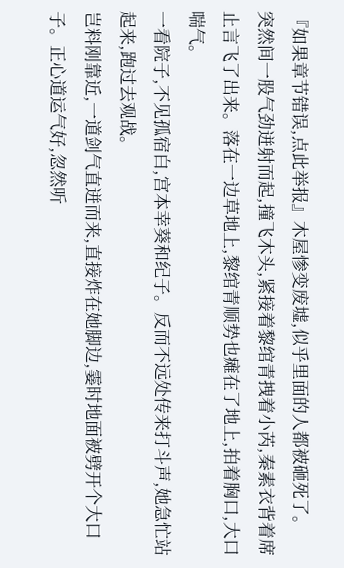『如果章节错误,点此举报』木屋惨变废墟,似乎里面的人都被砸死了。
突然间一股气劲迸射而起,撞飞木头,紧接着黎绾青拽着小芮,秦素衣背着席止言飞了出来。落在一边草地上,黎绾青顺势也瘫在了地上,拍着胸口,大口喘气。
一看院子,不见孤宿白,宫本幸葵和纪子。反而不远处传来打斗声,她急忙站起来,跑过去观战。
岂料刚靠近,一道剑气直迸而来,直接炸在她脚边,霎时地面被劈开个大口子。正心道运气好,忽然听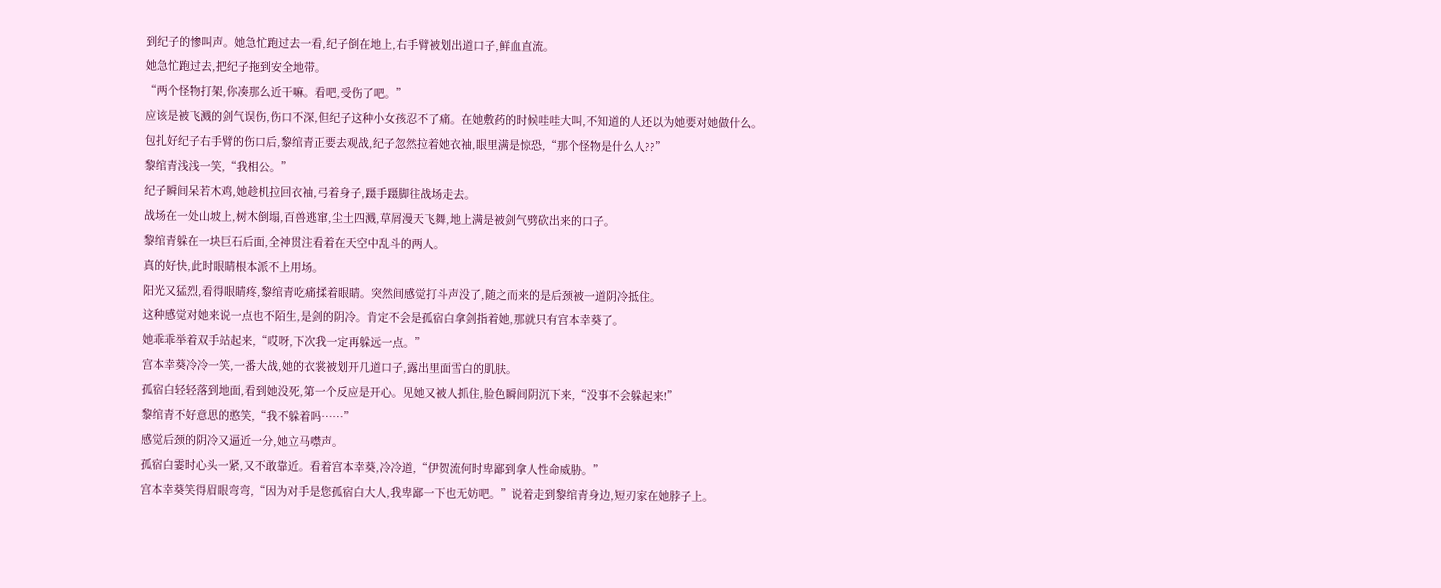到纪子的惨叫声。她急忙跑过去一看,纪子倒在地上,右手臂被划出道口子,鲜血直流。
她急忙跑过去,把纪子拖到安全地带。
“两个怪物打架,你凑那么近干嘛。看吧,受伤了吧。”
应该是被飞溅的剑气误伤,伤口不深,但纪子这种小女孩忍不了痛。在她敷药的时候哇哇大叫,不知道的人还以为她要对她做什么。
包扎好纪子右手臂的伤口后,黎绾青正要去观战,纪子忽然拉着她衣袖,眼里满是惊恐,“那个怪物是什么人??”
黎绾青浅浅一笑,“我相公。”
纪子瞬间呆若木鸡,她趁机拉回衣袖,弓着身子,蹑手蹑脚往战场走去。
战场在一处山坡上,树木倒塌,百兽逃窜,尘土四溅,草屑漫天飞舞,地上满是被剑气劈砍出来的口子。
黎绾青躲在一块巨石后面,全神贯注看着在天空中乱斗的两人。
真的好快,此时眼睛根本派不上用场。
阳光又猛烈,看得眼睛疼,黎绾青吃痛揉着眼睛。突然间感觉打斗声没了,随之而来的是后颈被一道阴冷抵住。
这种感觉对她来说一点也不陌生,是剑的阴冷。肯定不会是孤宿白拿剑指着她,那就只有宫本幸葵了。
她乖乖举着双手站起来,“哎呀,下次我一定再躲远一点。”
宫本幸葵冷冷一笑,一番大战,她的衣裳被划开几道口子,露出里面雪白的肌肤。
孤宿白轻轻落到地面,看到她没死,第一个反应是开心。见她又被人抓住,脸色瞬间阴沉下来,“没事不会躲起来!”
黎绾青不好意思的憨笑,“我不躲着吗……”
感觉后颈的阴冷又逼近一分,她立马噤声。
孤宿白霎时心头一紧,又不敢靠近。看着宫本幸葵,冷冷道,“伊贺流何时卑鄙到拿人性命威胁。”
宫本幸葵笑得眉眼弯弯,“因为对手是您孤宿白大人,我卑鄙一下也无妨吧。”说着走到黎绾青身边,短刃家在她脖子上。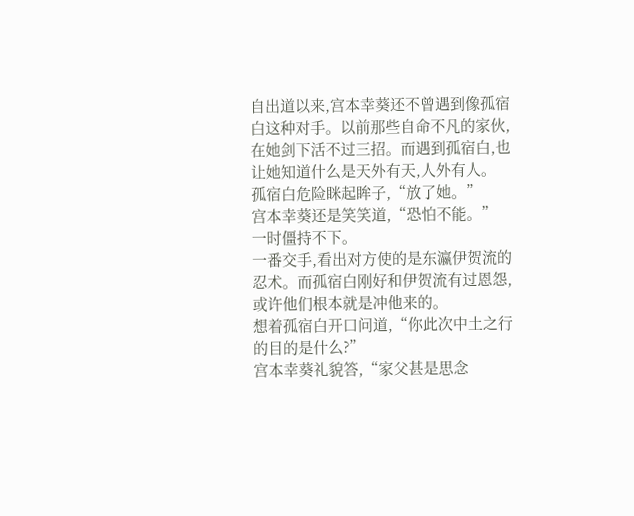自出道以来,宫本幸葵还不曾遇到像孤宿白这种对手。以前那些自命不凡的家伙,在她剑下活不过三招。而遇到孤宿白,也让她知道什么是天外有天,人外有人。
孤宿白危险眯起眸子,“放了她。”
宫本幸葵还是笑笑道,“恐怕不能。”
一时僵持不下。
一番交手,看出对方使的是东瀛伊贺流的忍术。而孤宿白刚好和伊贺流有过恩怨,或许他们根本就是冲他来的。
想着孤宿白开口问道,“你此次中土之行的目的是什么?”
宫本幸葵礼貌答,“家父甚是思念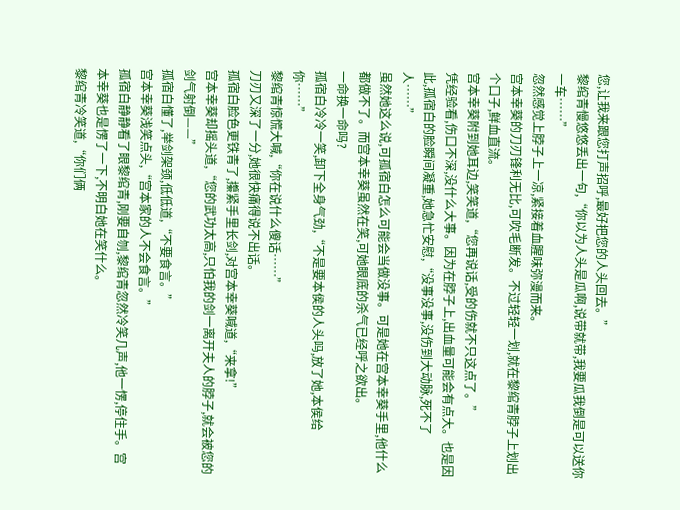您,让我来跟您打声招呼,最好把您的人头回去。”
黎绾青慢悠悠丢出一句,“你以为人头是瓜啊,说带就带,我要瓜我倒是可以送你一车……”
忽然感觉上脖子上一凉,紧接着血腥味弥漫而来。
宫本幸葵的刀刃锋利无比,可吹毛断发。不过轻轻一划,就在黎绾青脖子上划出个口子,鲜血直流。
宫本幸葵附到她耳边,笑笑道,“您再说话,受的伤就不只这点了。”
凭经验看,伤口不深,没什么大事。因为在脖子上,出血量可能会有点大。也是因此,孤宿白的脸瞬间凝重,她急忙安慰,“没事没事,没伤到大动脉,死不了人……”
虽然她这么说,可孤宿白怎么可能会当做没事。可是她在宫本幸葵手里,他什么都做不了。而宫本幸葵虽然在笑,可她眼底的杀气已经呼之欲出。
一命换一命吗?
孤宿白冷冷一笑,卸下全身气劲,“不是要本侯的人头吗,放了她,本侯给你……”
黎绾青惊慌大喊,“你在说什么傻话……”
刀刃又深了一分,她很快痛得说不出话。
孤宿白脸色更铁青了,攥紧手里长剑,对宫本幸葵喊道,“来拿!”
宫本幸葵却摇头道,“您的武功太高,只怕我的剑一离开夫人的脖子,就会被您的剑气射倒——”
孤宿白懂了,举剑架颈,低低道,“不要食言。”
宫本幸葵浅笑点头,“宫本家的人不会食言。”
孤宿白静静看了眼黎绾青,刚要自刎,黎绾青忽然冷笑几声,他一愣,停住手。宫本幸葵也是愣了一下,不明白她在笑什么。
黎绾青冷笑道,“你们俩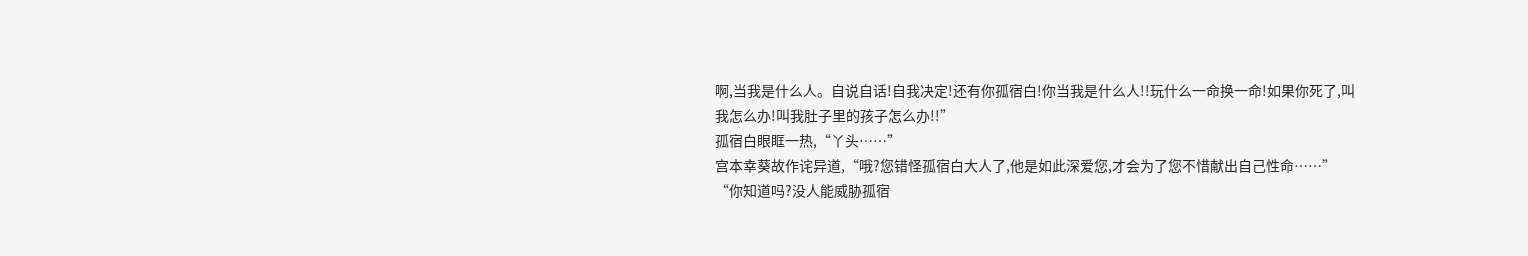啊,当我是什么人。自说自话!自我决定!还有你孤宿白!你当我是什么人!!玩什么一命换一命!如果你死了,叫我怎么办!叫我肚子里的孩子怎么办!!”
孤宿白眼眶一热,“丫头……”
宫本幸葵故作诧异道,“哦?您错怪孤宿白大人了,他是如此深爱您,才会为了您不惜献出自己性命……”
“你知道吗?没人能威胁孤宿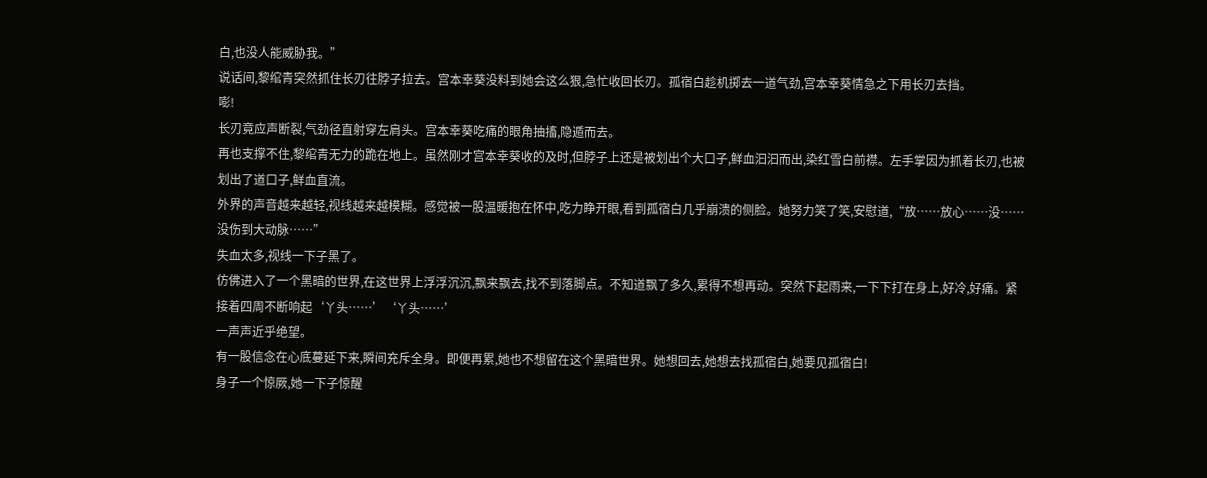白,也没人能威胁我。”
说话间,黎绾青突然抓住长刃往脖子拉去。宫本幸葵没料到她会这么狠,急忙收回长刃。孤宿白趁机掷去一道气劲,宫本幸葵情急之下用长刃去挡。
嘭!
长刃竟应声断裂,气劲径直射穿左肩头。宫本幸葵吃痛的眼角抽搐,隐遁而去。
再也支撑不住,黎绾青无力的跪在地上。虽然刚才宫本幸葵收的及时,但脖子上还是被划出个大口子,鲜血汩汩而出,染红雪白前襟。左手掌因为抓着长刃,也被划出了道口子,鲜血直流。
外界的声音越来越轻,视线越来越模糊。感觉被一股温暖抱在怀中,吃力睁开眼,看到孤宿白几乎崩溃的侧脸。她努力笑了笑,安慰道,“放……放心……没……没伤到大动脉……”
失血太多,视线一下子黑了。
仿佛进入了一个黑暗的世界,在这世界上浮浮沉沉,飘来飘去,找不到落脚点。不知道飘了多久,累得不想再动。突然下起雨来,一下下打在身上,好冷,好痛。紧接着四周不断响起‘丫头……’‘丫头……’
一声声近乎绝望。
有一股信念在心底蔓延下来,瞬间充斥全身。即便再累,她也不想留在这个黑暗世界。她想回去,她想去找孤宿白,她要见孤宿白!
身子一个惊厥,她一下子惊醒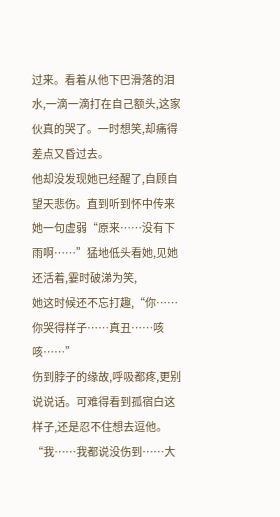过来。看着从他下巴滑落的泪水,一滴一滴打在自己额头,这家伙真的哭了。一时想笑,却痛得差点又昏过去。
他却没发现她已经醒了,自顾自望天悲伤。直到听到怀中传来她一句虚弱“原来……没有下雨啊……”猛地低头看她,见她还活着,霎时破涕为笑,
她这时候还不忘打趣,“你……你哭得样子……真丑……咳咳……”
伤到脖子的缘故,呼吸都疼,更别说说话。可难得看到孤宿白这样子,还是忍不住想去逗他。
“我……我都说没伤到……大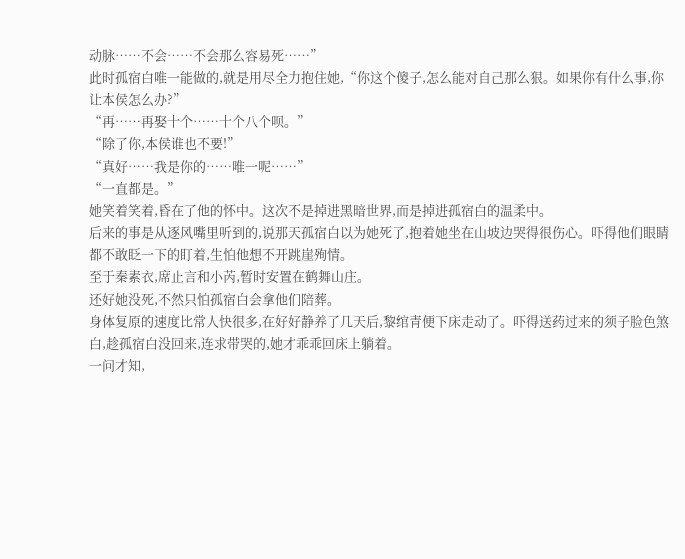动脉……不会……不会那么容易死……”
此时孤宿白唯一能做的,就是用尽全力抱住她,“你这个傻子,怎么能对自己那么狠。如果你有什么事,你让本侯怎么办?”
“再……再娶十个……十个八个呗。”
“除了你,本侯谁也不要!”
“真好……我是你的……唯一呢……”
“一直都是。”
她笑着笑着,昏在了他的怀中。这次不是掉进黑暗世界,而是掉进孤宿白的温柔中。
后来的事是从逐风嘴里听到的,说那天孤宿白以为她死了,抱着她坐在山坡边哭得很伤心。吓得他们眼睛都不敢眨一下的盯着,生怕他想不开跳崖殉情。
至于秦素衣,席止言和小芮,暂时安置在鹤舞山庄。
还好她没死,不然只怕孤宿白会拿他们陪葬。
身体复原的速度比常人快很多,在好好静养了几天后,黎绾青便下床走动了。吓得送药过来的须子脸色煞白,趁孤宿白没回来,连求带哭的,她才乖乖回床上躺着。
一问才知,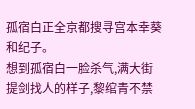孤宿白正全京都搜寻宫本幸葵和纪子。
想到孤宿白一脸杀气,满大街提剑找人的样子,黎绾青不禁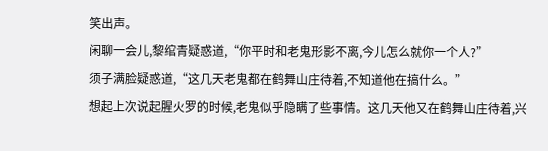笑出声。
闲聊一会儿,黎绾青疑惑道,“你平时和老鬼形影不离,今儿怎么就你一个人?”
须子满脸疑惑道,“这几天老鬼都在鹤舞山庄待着,不知道他在搞什么。”
想起上次说起腥火罗的时候,老鬼似乎隐瞒了些事情。这几天他又在鹤舞山庄待着,兴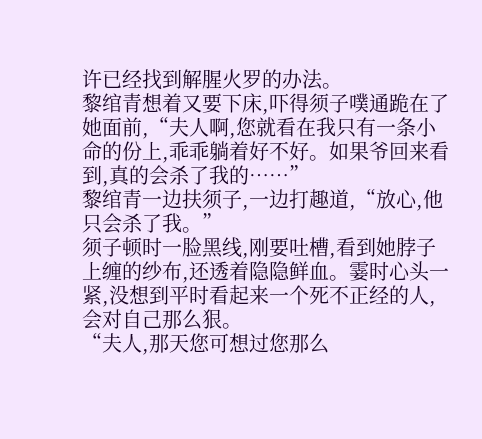许已经找到解腥火罗的办法。
黎绾青想着又要下床,吓得须子噗通跪在了她面前,“夫人啊,您就看在我只有一条小命的份上,乖乖躺着好不好。如果爷回来看到,真的会杀了我的……”
黎绾青一边扶须子,一边打趣道,“放心,他只会杀了我。”
须子顿时一脸黑线,刚要吐槽,看到她脖子上缠的纱布,还透着隐隐鲜血。霎时心头一紧,没想到平时看起来一个死不正经的人,会对自己那么狠。
“夫人,那天您可想过您那么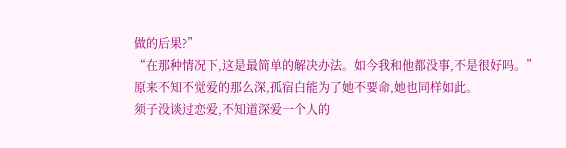做的后果?”
“在那种情况下,这是最简单的解决办法。如今我和他都没事,不是很好吗。”
原来不知不觉爱的那么深,孤宿白能为了她不要命,她也同样如此。
须子没谈过恋爱,不知道深爱一个人的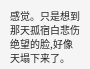感觉。只是想到那天孤宿白悲伤绝望的脸,好像天塌下来了。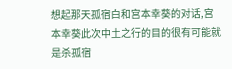想起那天孤宿白和宫本幸葵的对话,宫本幸葵此次中土之行的目的很有可能就是杀孤宿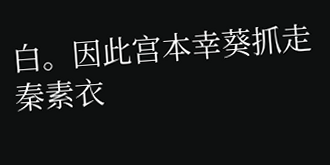白。因此宫本幸葵抓走秦素衣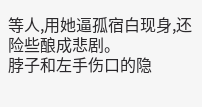等人,用她逼孤宿白现身,还险些酿成悲剧。
脖子和左手伤口的隐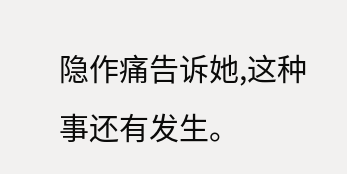隐作痛告诉她,这种事还有发生。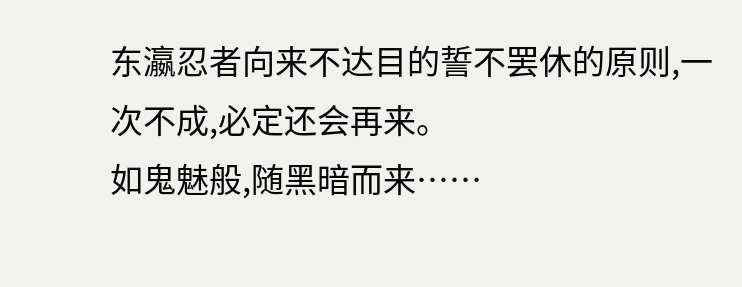东瀛忍者向来不达目的誓不罢休的原则,一次不成,必定还会再来。
如鬼魅般,随黑暗而来……